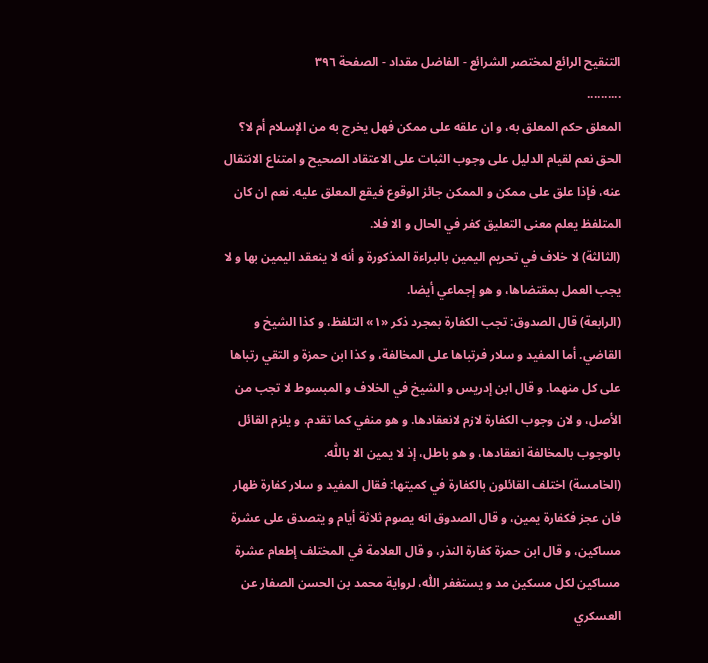التنقيح الرائع لمختصر الشرائع - الفاضل مقداد - الصفحة ٣٩٦
..........
المعلق حكم المعلق به، و ان علقه على ممكن فهل يخرج به من الإسلام أم لا؟ الحق نعم لقيام الدليل على وجوب الثبات على الاعتقاد الصحيح و امتناع الانتقال عنه، فإذا علق على ممكن و الممكن جائز الوقوع فيقع المعلق عليه. نعم ان كان المتلفظ يعلم معنى التعليق كفر في الحال و الا فلا.
(الثالثة) لا خلاف في تحريم اليمين بالبراءة المذكورة و أنه لا ينعقد اليمين بها و لا يجب العمل بمقتضاها، و هو إجماعي أيضا.
(الرابعة) قال الصدوق: تجب الكفارة بمجرد ذكر «١» التلفظ، و كذا الشيخ و القاضي. أما المفيد و سلار فرتباها على المخالفة، و كذا ابن حمزة و التقي رتباها على كل منهما. و قال ابن إدريس و الشيخ في الخلاف و المبسوط لا تجب من الأصل، و لان وجوب الكفارة لازم لانعقادها. و هو منفي كما تقدم. و يلزم القائل بالوجوب بالمخالفة انعقادها، و هو باطل، إذ لا يمين الا باللّٰه.
(الخامسة) اختلف القائلون بالكفارة في كميتها: فقال المفيد و سلار كفارة ظهار فان عجز فكفارة يمين، و قال الصدوق انه يصوم ثلاثة أيام و يتصدق على عشرة مساكين، و قال ابن حمزة كفارة النذر، و قال العلامة في المختلف إطعام عشرة مساكين لكل مسكين مد و يستغفر اللّٰه، لرواية محمد بن الحسن الصفار عن العسكري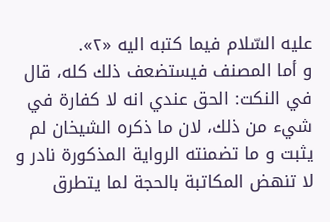عليه السّلام فيما كتبه اليه «٢».
و أما المصنف فيستضعف ذلك كله، قال في النكت: الحق عندي انه لا كفارة في شيء من ذلك، لان ما ذكره الشيخان لم يثبت و ما تضمنته الرواية المذكورة نادر و لا تنهض المكاتبة بالحجة لما يتطرق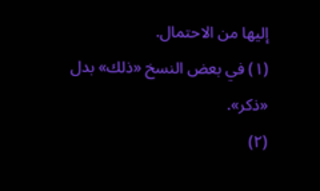إليها من الاحتمال.
(١) في بعض النسخ «ذلك» بدل «ذكر».
(٢)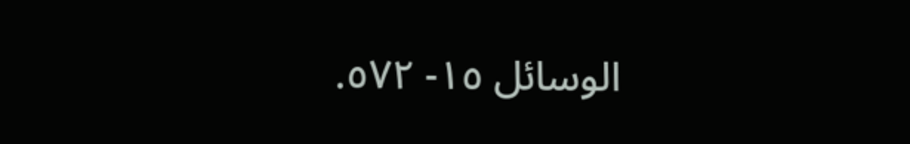الوسائل ١٥- ٥٧٢.